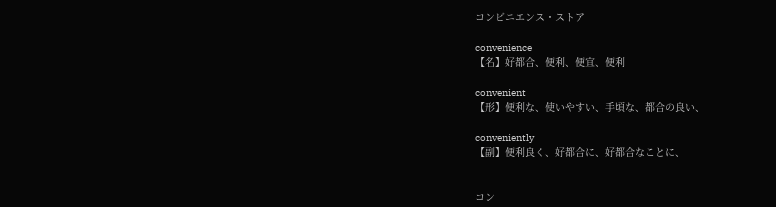コンビニエンス・ストア

convenience
【名】好都合、便利、便宜、便利

convenient
【形】便利な、使いやすい、手頃な、都合の良い、

conveniently
【副】便利良く、好都合に、好都合なことに、


コン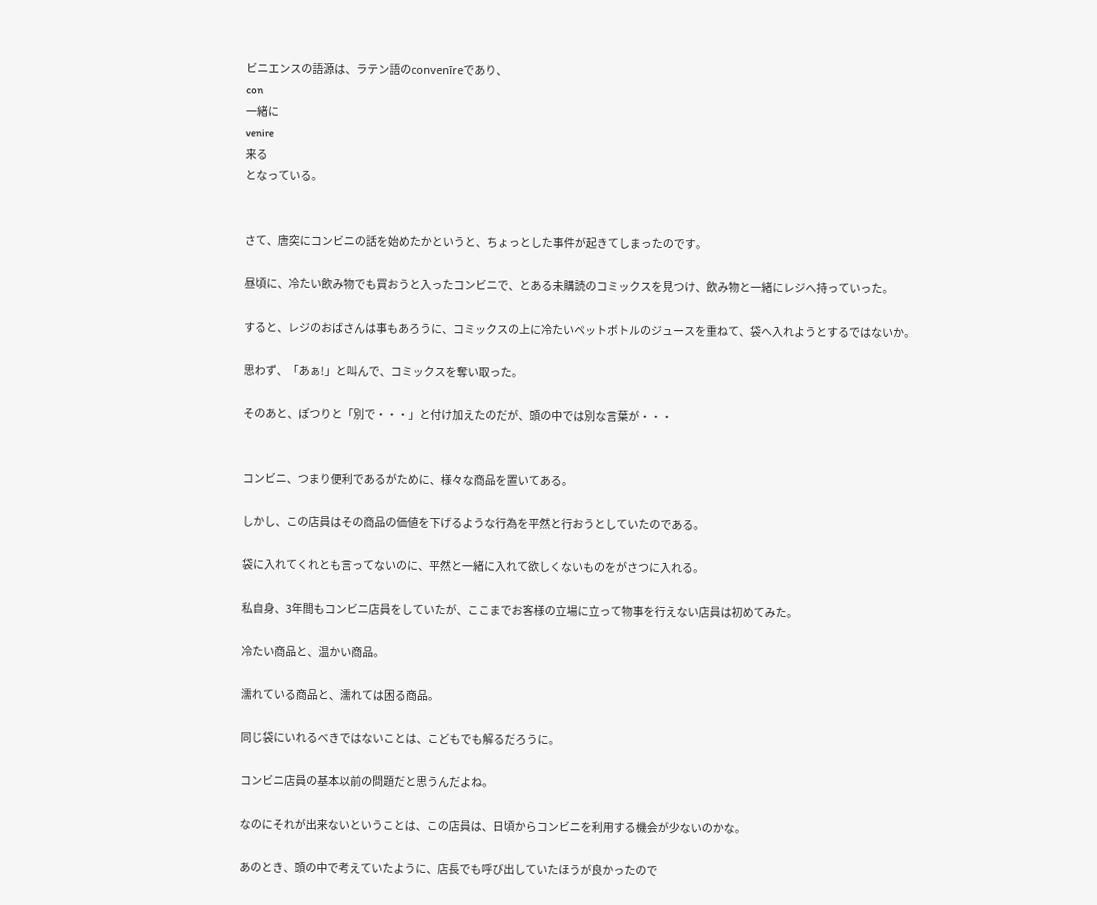ビニエンスの語源は、ラテン語のconvenīreであり、
con
一緒に
venire
来る
となっている。


さて、唐突にコンビニの話を始めたかというと、ちょっとした事件が起きてしまったのです。

昼頃に、冷たい飲み物でも買おうと入ったコンビニで、とある未購読のコミックスを見つけ、飲み物と一緒にレジへ持っていった。

すると、レジのおばさんは事もあろうに、コミックスの上に冷たいペットボトルのジュースを重ねて、袋へ入れようとするではないか。

思わず、「あぁ!」と叫んで、コミックスを奪い取った。

そのあと、ぽつりと「別で・・・」と付け加えたのだが、頭の中では別な言葉が・・・


コンビニ、つまり便利であるがために、様々な商品を置いてある。

しかし、この店員はその商品の価値を下げるような行為を平然と行おうとしていたのである。

袋に入れてくれとも言ってないのに、平然と一緒に入れて欲しくないものをがさつに入れる。

私自身、3年間もコンビニ店員をしていたが、ここまでお客様の立場に立って物事を行えない店員は初めてみた。

冷たい商品と、温かい商品。

濡れている商品と、濡れては困る商品。

同じ袋にいれるべきではないことは、こどもでも解るだろうに。

コンビニ店員の基本以前の問題だと思うんだよね。

なのにそれが出来ないということは、この店員は、日頃からコンビニを利用する機会が少ないのかな。

あのとき、頭の中で考えていたように、店長でも呼び出していたほうが良かったので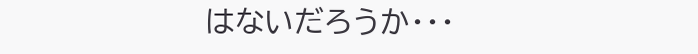はないだろうか・・・